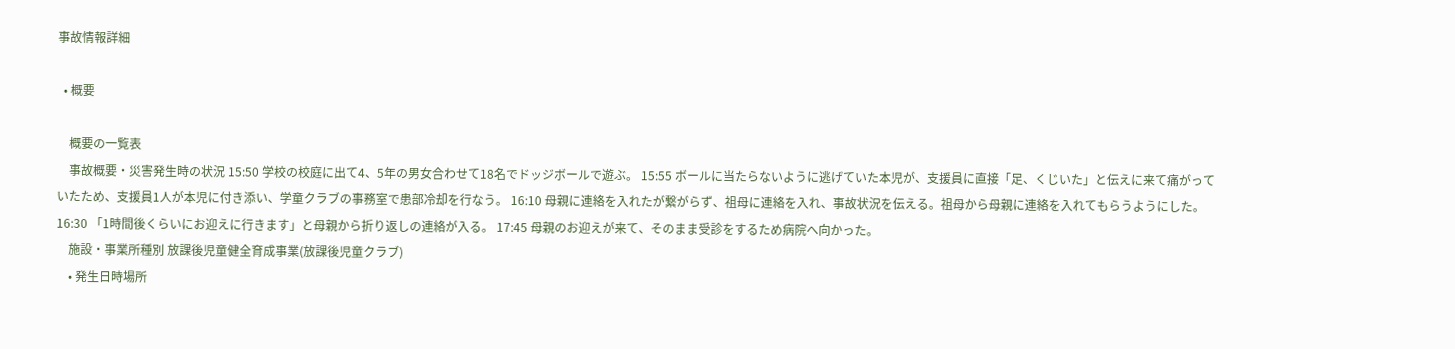事故情報詳細

  • 概要

    概要の一覧表
    事故概要・災害発生時の状況 15:50 学校の校庭に出て4、5年の男女合わせて18名でドッジボールで遊ぶ。 15:55 ボールに当たらないように逃げていた本児が、支援員に直接「足、くじいた」と伝えに来て痛がっていたため、支援員1人が本児に付き添い、学童クラブの事務室で患部冷却を行なう。 16:10 母親に連絡を入れたが繋がらず、祖母に連絡を入れ、事故状況を伝える。祖母から母親に連絡を入れてもらうようにした。 16:30 「1時間後くらいにお迎えに行きます」と母親から折り返しの連絡が入る。 17:45 母親のお迎えが来て、そのまま受診をするため病院へ向かった。
    施設・事業所種別 放課後児童健全育成事業(放課後児童クラブ)
    • 発生日時場所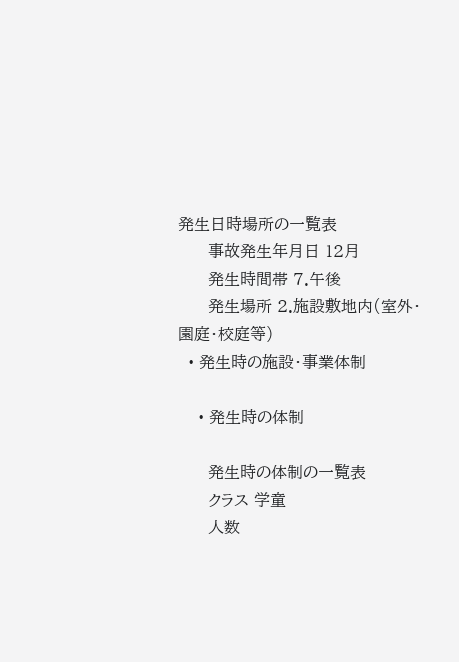発生日時場所の一覧表
      事故発生年月日 12月
      発生時間帯 7.午後
      発生場所 2.施設敷地内(室外・園庭・校庭等)
  • 発生時の施設・事業体制

    • 発生時の体制

      発生時の体制の一覧表
      クラス 学童
      人数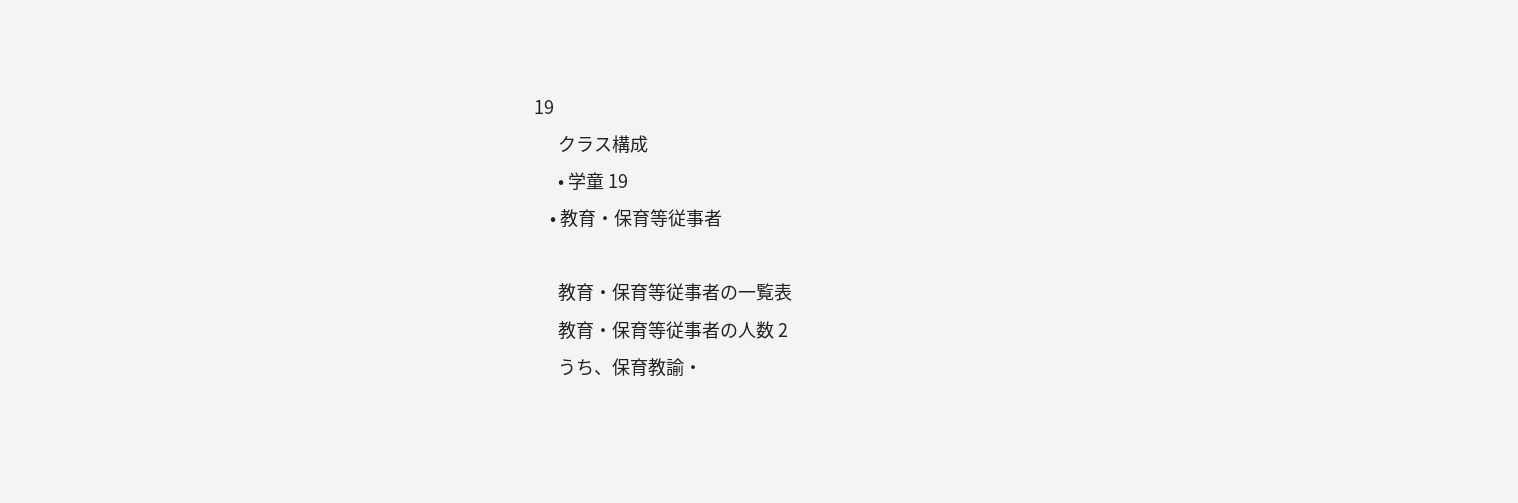19
      クラス構成
      • 学童 19
    • 教育・保育等従事者

      教育・保育等従事者の一覧表
      教育・保育等従事者の人数 2
      うち、保育教諭・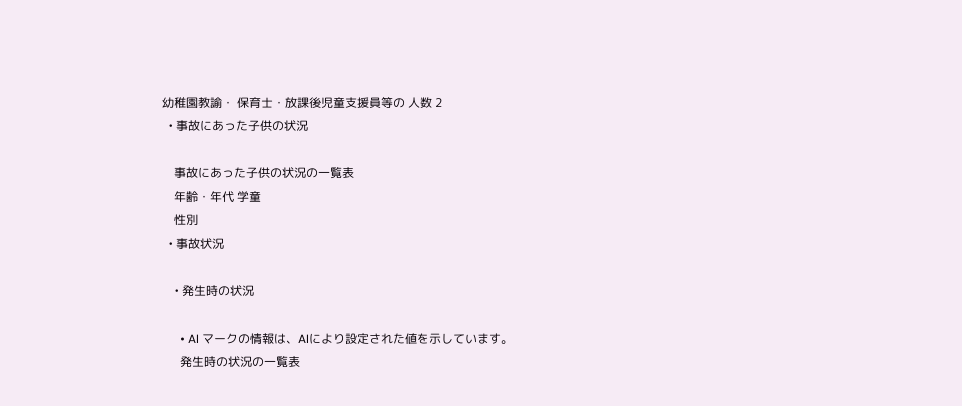幼稚園教諭・ 保育士・放課後児童支援員等の 人数 2
  • 事故にあった子供の状況

    事故にあった子供の状況の一覧表
    年齢・年代 学童
    性別
  • 事故状況

    • 発生時の状況

      • AI マークの情報は、AIにより設定された値を示しています。
      発生時の状況の一覧表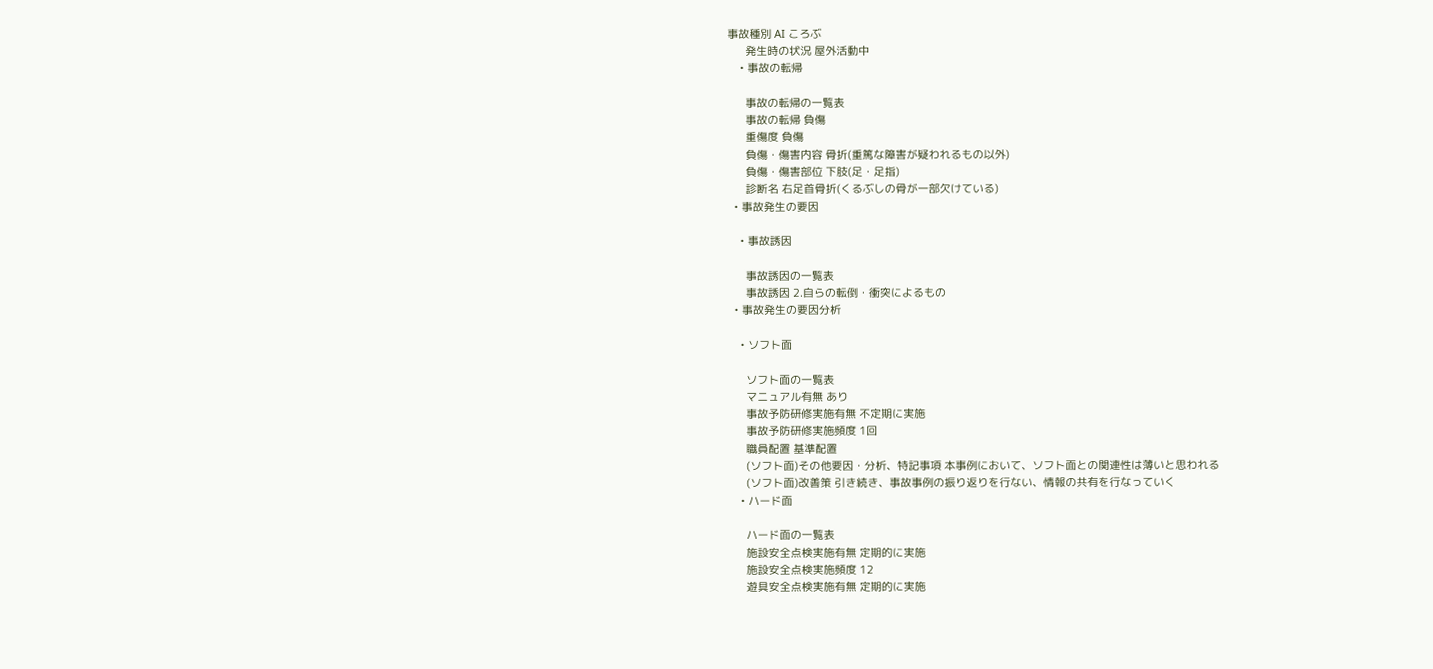事故種別 AI ころぶ
      発生時の状況 屋外活動中
    • 事故の転帰

      事故の転帰の一覧表
      事故の転帰 負傷
      重傷度 負傷
      負傷・傷害内容 骨折(重篤な障害が疑われるもの以外)
      負傷・傷害部位 下肢(足・足指)
      診断名 右足首骨折(くるぶしの骨が一部欠けている)
  • 事故発生の要因

    • 事故誘因

      事故誘因の一覧表
      事故誘因 2.自らの転倒・衝突によるもの
  • 事故発生の要因分析

    • ソフト面

      ソフト面の一覧表
      マニュアル有無 あり
      事故予防研修実施有無 不定期に実施
      事故予防研修実施頻度 1回
      職員配置 基準配置
      (ソフト面)その他要因・分析、特記事項 本事例において、ソフト面との関連性は薄いと思われる
      (ソフト面)改善策 引き続き、事故事例の振り返りを行ない、情報の共有を行なっていく
    • ハード面

      ハード面の一覧表
      施設安全点検実施有無 定期的に実施
      施設安全点検実施頻度 12
      遊具安全点検実施有無 定期的に実施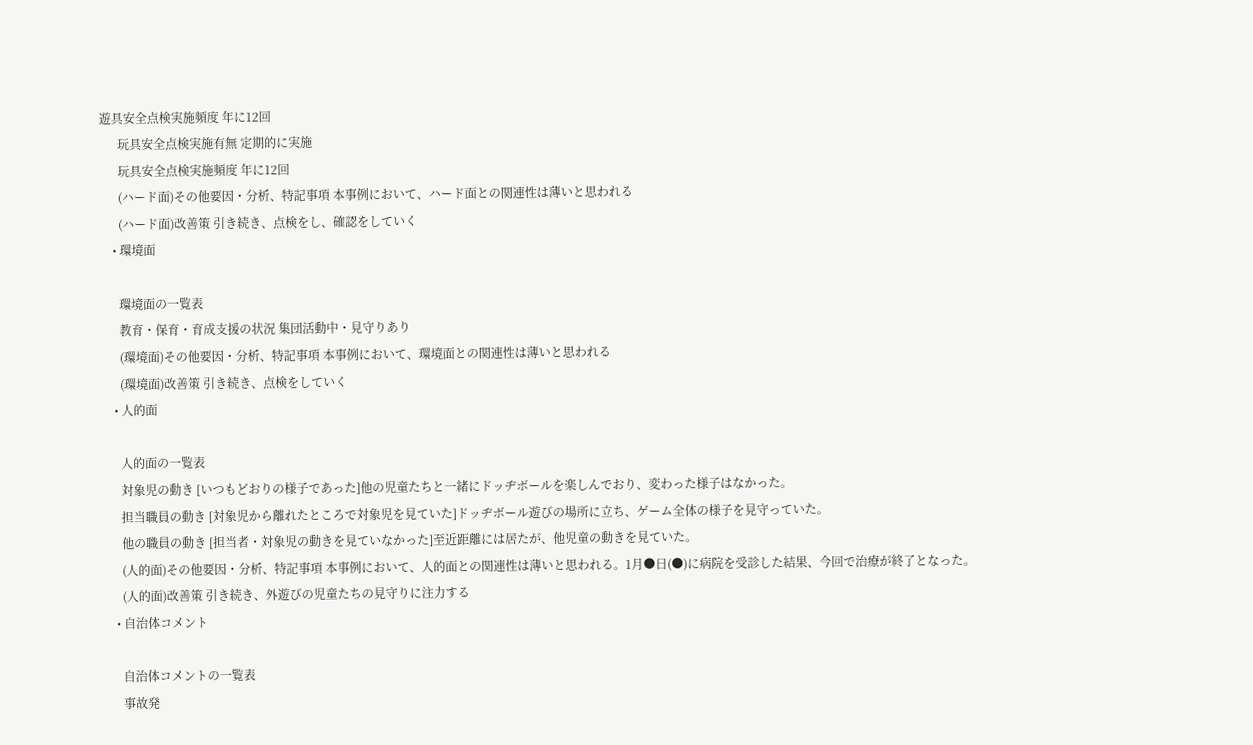遊具安全点検実施頻度 年に12回
      玩具安全点検実施有無 定期的に実施
      玩具安全点検実施頻度 年に12回
      (ハード面)その他要因・分析、特記事項 本事例において、ハード面との関連性は薄いと思われる
      (ハード面)改善策 引き続き、点検をし、確認をしていく
    • 環境面

      環境面の一覧表
      教育・保育・育成支援の状況 集団活動中・見守りあり
      (環境面)その他要因・分析、特記事項 本事例において、環境面との関連性は薄いと思われる
      (環境面)改善策 引き続き、点検をしていく
    • 人的面

      人的面の一覧表
      対象児の動き [いつもどおりの様子であった]他の児童たちと一緒にドッヂボールを楽しんでおり、変わった様子はなかった。
      担当職員の動き [対象児から離れたところで対象児を見ていた]ドッヂボール遊びの場所に立ち、ゲーム全体の様子を見守っていた。
      他の職員の動き [担当者・対象児の動きを見ていなかった]至近距離には居たが、他児童の動きを見ていた。
      (人的面)その他要因・分析、特記事項 本事例において、人的面との関連性は薄いと思われる。1月●日(●)に病院を受診した結果、今回で治療が終了となった。
      (人的面)改善策 引き続き、外遊びの児童たちの見守りに注力する
    • 自治体コメント

      自治体コメントの一覧表
      事故発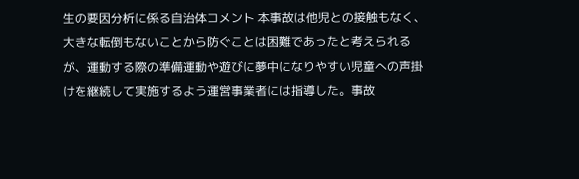生の要因分析に係る自治体コメント 本事故は他児との接触もなく、大きな転倒もないことから防ぐことは困難であったと考えられるが、運動する際の準備運動や遊びに夢中になりやすい児童への声掛けを継続して実施するよう運営事業者には指導した。事故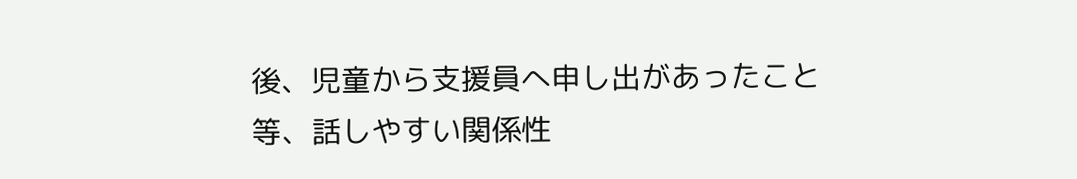後、児童から支援員へ申し出があったこと等、話しやすい関係性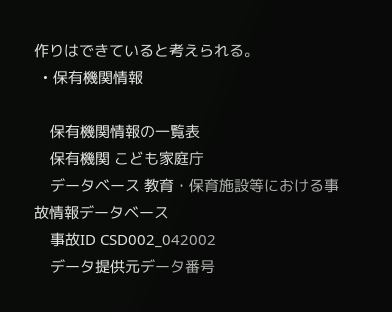作りはできていると考えられる。
  • 保有機関情報

    保有機関情報の一覧表
    保有機関 こども家庭庁
    データベース 教育・保育施設等における事故情報データベース
    事故ID CSD002_042002
    データ提供元データ番号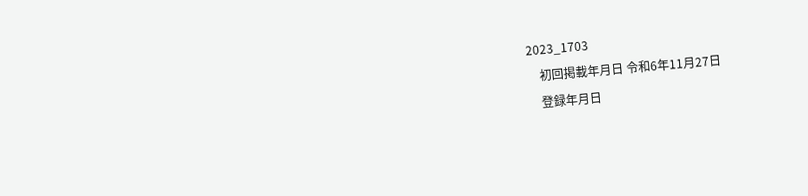2023_1703
    初回掲載年月日 令和6年11月27日
    登録年月日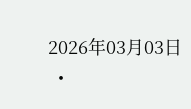2026年03月03日
  •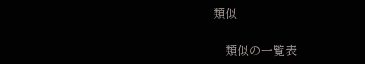類似

    類似の一覧表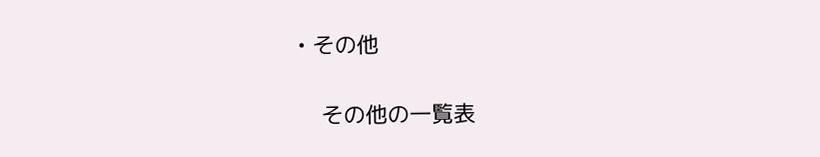• その他

    その他の一覧表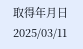取得年月日 2025/03/11